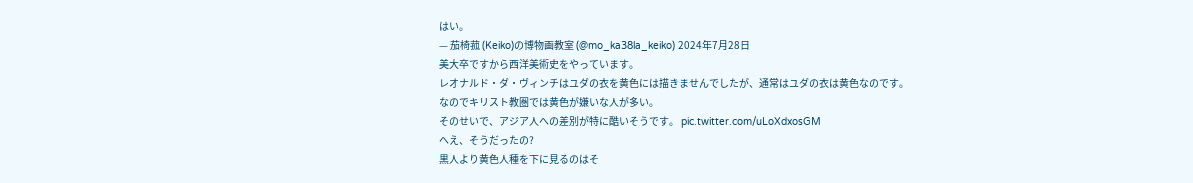はい。
— 茄椅菰 (Keiko)の博物画教室 (@mo_ka38la_keiko) 2024年7月28日
美大卒ですから西洋美術史をやっています。
レオナルド・ダ・ヴィンチはユダの衣を黄色には描きませんでしたが、通常はユダの衣は黄色なのです。
なのでキリスト教圏では黄色が嫌いな人が多い。
そのせいで、アジア人への差別が特に酷いそうです。 pic.twitter.com/uLoXdxosGM
へえ、そうだったの?
黒人より黄色人種を下に見るのはそ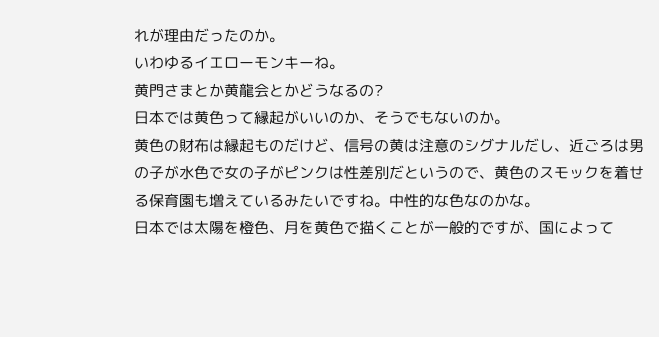れが理由だったのか。
いわゆるイエローモンキーね。
黄門さまとか黄龍会とかどうなるの?
日本では黄色って縁起がいいのか、そうでもないのか。
黄色の財布は縁起ものだけど、信号の黄は注意のシグナルだし、近ごろは男の子が水色で女の子がピンクは性差別だというので、黄色のスモックを着せる保育園も増えているみたいですね。中性的な色なのかな。
日本では太陽を橙色、月を黄色で描くことが一般的ですが、国によって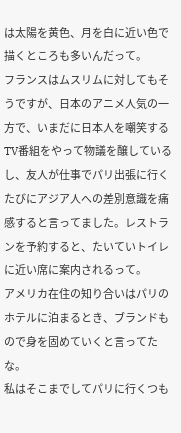は太陽を黄色、月を白に近い色で描くところも多いんだって。
フランスはムスリムに対してもそうですが、日本のアニメ人気の一方で、いまだに日本人を嘲笑するTV番組をやって物議を醸しているし、友人が仕事でパリ出張に行くたびにアジア人への差別意識を痛感すると言ってました。レストランを予約すると、たいていトイレに近い席に案内されるって。
アメリカ在住の知り合いはパリのホテルに泊まるとき、ブランドもので身を固めていくと言ってたな。
私はそこまでしてパリに行くつも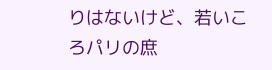りはないけど、若いころパリの庶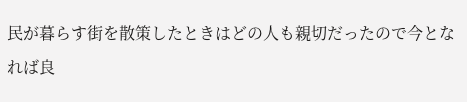民が暮らす街を散策したときはどの人も親切だったので今となれば良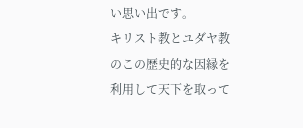い思い出です。
キリスト教とユダヤ教のこの歴史的な因縁を利用して天下を取って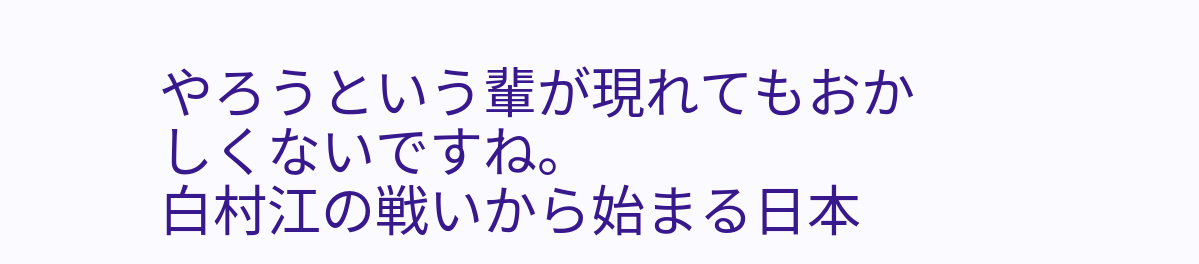やろうという輩が現れてもおかしくないですね。
白村江の戦いから始まる日本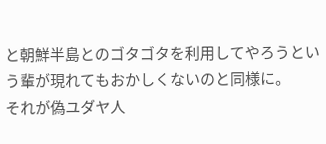と朝鮮半島とのゴタゴタを利用してやろうという輩が現れてもおかしくないのと同様に。
それが偽ユダヤ人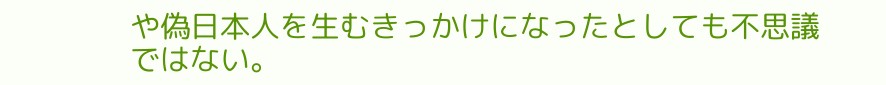や偽日本人を生むきっかけになったとしても不思議ではない。